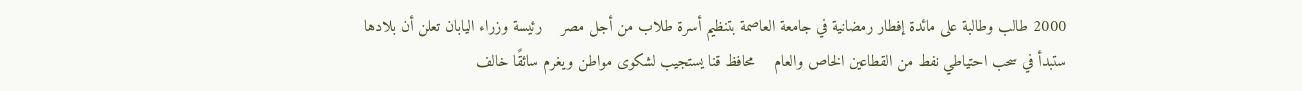2000 طالب وطالبة على مائدة إفطار رمضانية في جامعة العاصمة بتنظيم أسرة طلاب من أجل مصر    رئيسة وزراء اليابان تعلن أن بلادها ستبدأ في سحب احتياطي نفط من القطاعين الخاص والعام    محافظ قنا يستجيب لشكوى مواطن ويغرم سائقًا خالف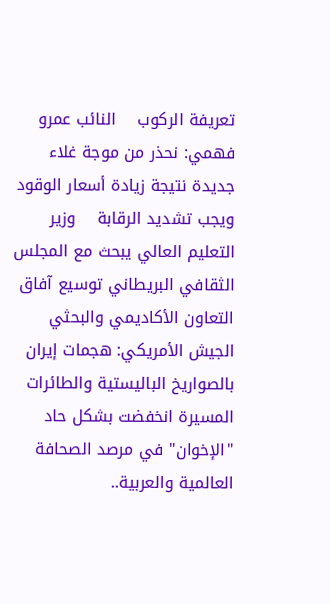تعريفة الركوب    النائب عمرو فهمي: نحذر من موجة غلاء جديدة نتيجة زيادة أسعار الوقود ويجب تشديد الرقابة    وزير التعليم العالي يبحث مع المجلس الثقافي البريطاني توسيع آفاق التعاون الأكاديمي والبحثي    الجيش الأمريكي: هجمات إيران بالصواريخ الباليستية والطائرات المسيرة انخفضت بشكل حاد    "الإخوان" في مرصد الصحافة العالمية والعربية..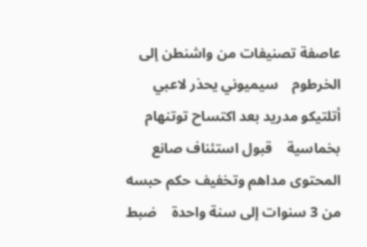عاصفة تصنيفات من واشنطن إلى الخرطوم    سيميوني يحذر لاعبي أتلتيكو مدريد بعد اكتساح توتنهام بخماسية    قبول استئناف صانع المحتوى مداهم وتخفيف حكم حبسه من 3 سنوات إلى سنة واحدة    ضبط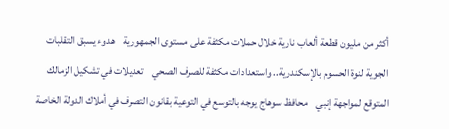أكثر من مليون قطعة ألعاب نارية خلال حملات مكثفة على مستوى الجمهورية    هدوء يسبق التقلبات الجوية لنوة الحسوم بالإسكندرية.. واستعدادات مكثفة للصرف الصحي    تعديلات في تشكيل الزمالك المتوقع لمواجهة إنبي    محافظ سوهاج يوجه بالتوسع في التوعية بقانون التصرف في أملاك الدولة الخاصة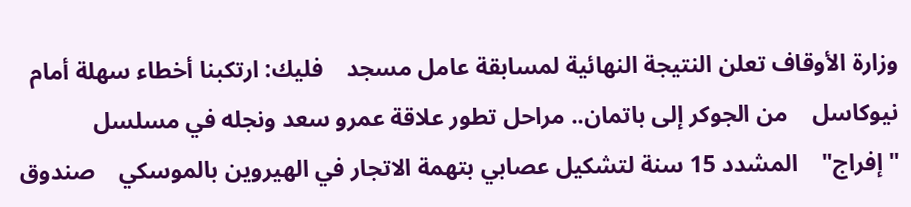وزارة الأوقاف تعلن النتيجة النهائية لمسابقة عامل مسجد    فليك: ارتكبنا أخطاء سهلة أمام نيوكاسل    من الجوكر إلى باتمان.. مراحل تطور علاقة عمرو سعد ونجله في مسلسل "إفراج"    المشدد 15 سنة لتشكيل عصابي بتهمة الاتجار في الهيروين بالموسكي    صندوق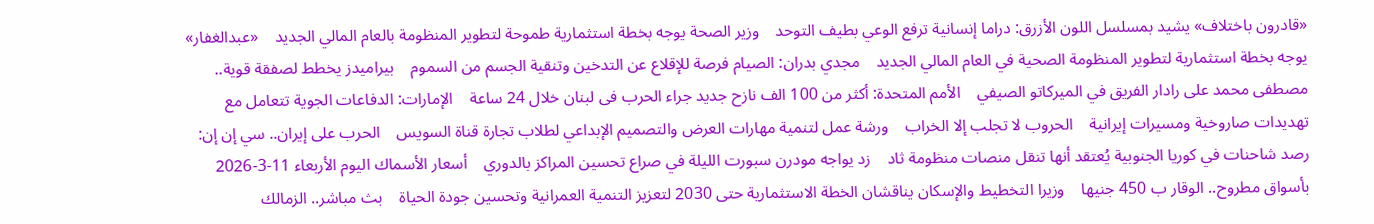«قادرون باختلاف» يشيد بمسلسل اللون الأزرق: دراما إنسانية ترفع الوعي بطيف التوحد    وزير الصحة يوجه بخطة استثمارية طموحة لتطوير المنظومة بالعام المالي الجديد    «عبدالغفار» يوجه بخطة استثمارية لتطوير المنظومة الصحية في العام المالي الجديد    مجدي بدران: الصيام فرصة للإقلاع عن التدخين وتنقية الجسم من السموم    بيراميدز يخطط لصفقة قوية.. مصطفى محمد على رادار الفريق في الميركاتو الصيفي    الأمم المتحدة: أكثر من 100 الف نازح جديد جراء الحرب فى لبنان خلال 24 ساعة    الإمارات: الدفاعات الجوية تتعامل مع تهديدات صاروخية ومسيرات إيرانية    الحروب لا تجلب إلا الخراب    ورشة عمل لتنمية مهارات العرض والتصميم الإبداعي لطلاب تجارة قناة السويس    الحرب على إيران.. سي إن إن: رصد شاحنات في كوريا الجنوبية يُعتقد أنها تنقل منصات منظومة ثاد    زد يواجه مودرن سبورت الليلة في صراع تحسين المراكز بالدوري    أسعار الأسماك اليوم الأربعاء 11-3-2026 بأسواق مطروح.. الوقار ب 450 جنيها    وزيرا التخطيط والإسكان يناقشان الخطة الاستثمارية حتى 2030 لتعزيز التنمية العمرانية وتحسين جودة الحياة    بث مباشر.. الزمالك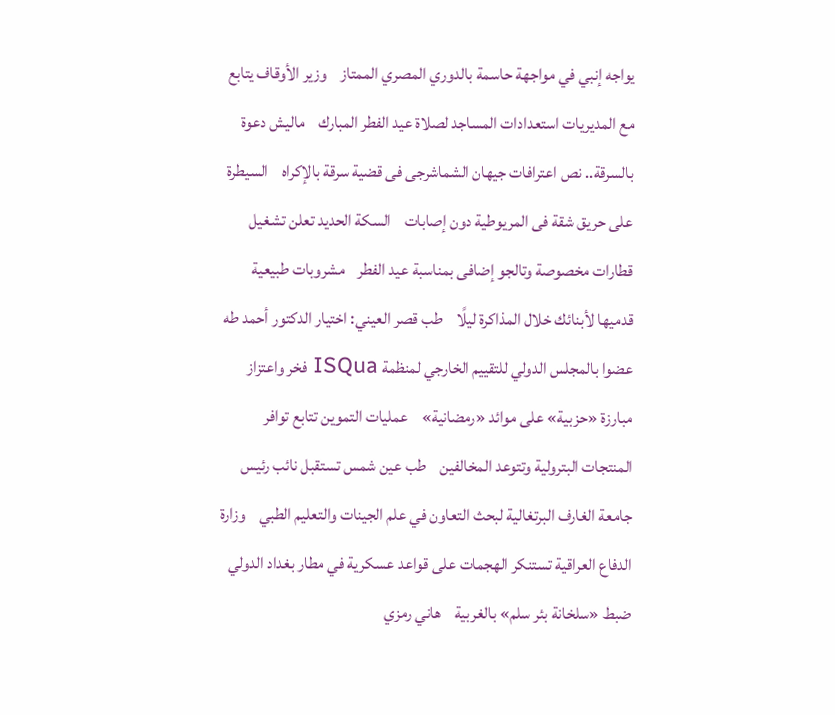يواجه إنبي في مواجهة حاسمة بالدوري المصري الممتاز    وزير الأوقاف يتابع مع المديريات استعدادات المساجد لصلاة عيد الفطر المبارك    ماليش دعوة بالسرقة.. نص اعترافات جيهان الشماشرجى فى قضية سرقة بالإكراه    السيطرة على حريق شقة فى المريوطية دون إصابات    السكة الحديد تعلن تشغيل قطارات مخصوصة وتالجو إضافى بمناسبة عيد الفطر    مشروبات طبيعية قدميها لأبنائك خلال المذاكرة ليلًا    طب قصر العيني: اختيار الدكتور أحمد طه عضوا بالمجلس الدولي للتقييم الخارجي لمنظمة ISQua فخر واعتزاز    مبارزة «حزبية» على موائد «رمضانية»    عمليات التموين تتابع توافر المنتجات البترولية وتتوعد المخالفين    طب عين شمس تستقبل نائب رئيس جامعة الغارف البرتغالية لبحث التعاون في علم الجينات والتعليم الطبي    وزارة الدفاع العراقية تستنكر الهجمات على قواعد عسكرية في مطار بغداد الدولي    ضبط «سلخانة بئر سلم» بالغربية    هاني رمزي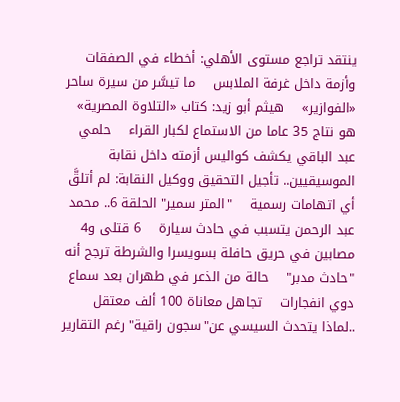ينتقد تراجع مستوى الأهلي: أخطاء في الصفقات وأزمة داخل غرفة الملابس    ما تيسَّر من سيرة ساحر «الفوازير»    هيثم أبو زيد: كتاب «التلاوة المصرية» هو نتاج 35 عاما من الاستماع لكبار القراء    حلمي عبد الباقي يكشف كواليس أزمته داخل نقابة الموسيقيين.. تأجيل التحقيق ووكيل النقابة: لم أتلقَّ أي اتهامات رسمية    "المتر سمير" الحلقة 6.. محمد عبد الرحمن يتسبب في حادث سيارة    6 قتلى و4 مصابين في حريق حافلة بسويسرا والشرطة ترجح أنه "حادث مدبر"    حالة من الذعر في طهران بعد سماع دوي انفجارات    تجاهل معاناة 100 ألف معتقل ..لماذا يتحدث السيسي عن"سجون راقية" رغم التقارير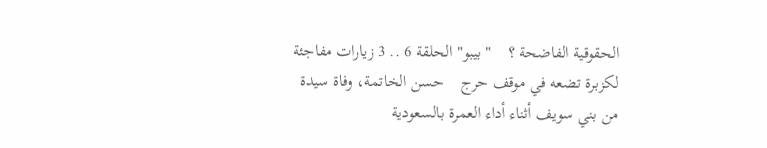الحقوقية الفاضحة ؟    "بيبو" الحلقة 6 .. 3 زيارات مفاجئة لكزبرة تضعه في موقف حرج    حسن الخاتمة، وفاة سيدة من بني سويف أثناء أداء العمرة بالسعودية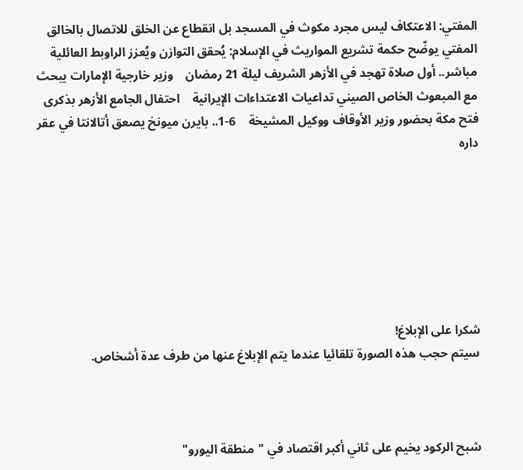المفتي: الاعتكاف ليس مجرد مكوث في المسجد بل انقطاع عن الخلق للاتصال بالخالق    المفتي يوضّح حكمة تشريع المواريث في الإسلام: يُحقق التوازن ويُعزز الراوبط العائلية    مباشر.. أول صلاة تهجد في الأزهر الشريف ليلة 21 رمضان    وزير خارجية الإمارات يبحث مع المبعوث الخاص الصيني تداعيات الاعتداءات الإيرانية    احتفال الجامع الأزهر بذكرى فتح مكة بحضور وزير الأوقاف ووكيل المشيخة    6-1.. بايرن ميونخ يصعق أتالانتا في عقر داره







شكرا على الإبلاغ!
سيتم حجب هذه الصورة تلقائيا عندما يتم الإبلاغ عنها من طرف عدة أشخاص.



شبح الركود يخيم على ثاني أكبر اقتصاد في "منطقة اليورو"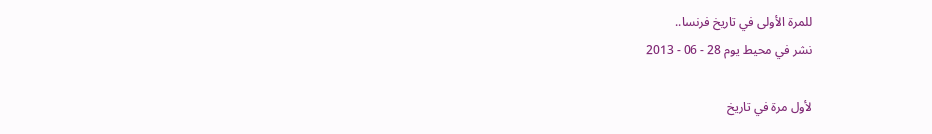للمرة الأولى في تاريخ فرنسا..
نشر في محيط يوم 28 - 06 - 2013

لأول مرة في تاريخ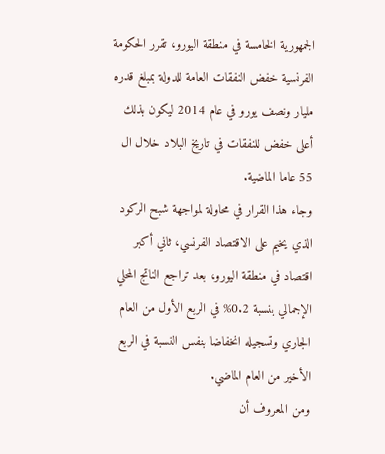الجمهورية الخامسة في منطقة اليورو، تقرر الحكومة الفرنسية خفض النفقات العامة للدولة بمبلغ قدره مليار ونصف يورو في عام 2014 ليكون بذلك أعلى خفض للنفقات في تاريخ البلاد خلال ال 55 عاما الماضية.
وجاء هذا القرار في محاولة لمواجهة شبح الركود الذي يخيم على الاقتصاد الفرنسي، ثاني أكبر اقتصاد في منطقة اليورو، بعد تراجع الناتج المحلي الإجمالي بنسبة 0.2% في الربع الأول من العام الجاري وتسجيله انخفاضا بنفس النسبة في الربع الأخير من العام الماضي.
ومن المعروف أن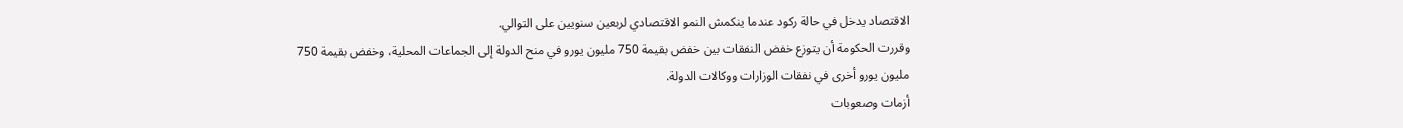الاقتصاد يدخل في حالة ركود عندما ينكمش النمو الاقتصادي لربعين سنويين على التوالي.
وقررت الحكومة أن يتوزع خفض النفقات بين خفض بقيمة 750 مليون يورو في منح الدولة إلى الجماعات المحلية، وخفض بقيمة 750 مليون يورو أخرى في نفقات الوزارات ووكالات الدولة.
أزمات وصعوبات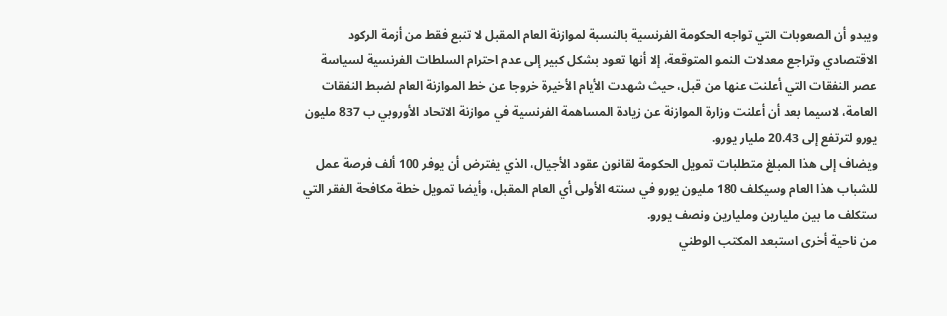ويبدو أن الصعوبات التي تواجه الحكومة الفرنسية بالنسبة لموازنة العام المقبل لا تنبع فقط من أزمة الركود الاقتصادي وتراجع معدلات النمو المتوقعة، إلا أنها تعود بشكل كبير إلى عدم احترام السلطات الفرنسية لسياسة عصر النفقات التي أعلنت عنها من قبل، حيث شهدت الأيام الأخيرة خروجا عن خط الموازنة العام لضبط النفقات العامة، لاسيما بعد أن أعلنت وزارة الموازنة عن زيادة المساهمة الفرنسية في موازنة الاتحاد الأوروبي ب 837 مليون يورو لترتفع إلى 20.43 مليار يورو.
ويضاف إلى هذا المبلغ متطلبات تمويل الحكومة لقانون عقود الأجيال، الذي يفترض أن يوفر 100 ألف فرصة عمل للشباب هذا العام وسيكلف 180 مليون يورو في سنته الأولى أي العام المقبل، وأيضا تمويل خطة مكافحة الفقر التي ستكلف ما بين مليارين ومليارين ونصف يورو.
من ناحية أخرى استبعد المكتب الوطني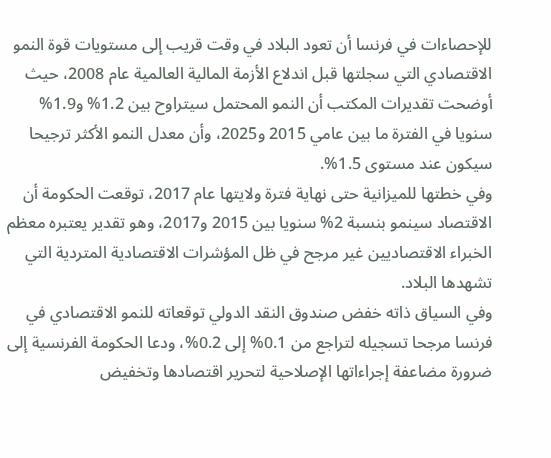للإحصاءات في فرنسا أن تعود البلاد في وقت قريب إلى مستويات قوة النمو الاقتصادي التي سجلتها قبل اندلاع الأزمة المالية العالمية عام 2008، حيث أوضحت تقديرات المكتب أن النمو المحتمل سيتراوح بين 1.2% و1.9% سنويا في الفترة ما بين عامي 2015 و2025، وأن معدل النمو الأكثر ترجيحا سيكون عند مستوى 1.5%.
وفي خطتها للميزانية حتى نهاية فترة ولايتها عام 2017، توقعت الحكومة أن الاقتصاد سينمو بنسبة 2% سنويا بين 2015 و2017، وهو تقدير يعتبره معظم الخبراء الاقتصاديين غير مرجح في ظل المؤشرات الاقتصادية المتردية التي تشهدها البلاد.
وفي السياق ذاته خفض صندوق النقد الدولي توقعاته للنمو الاقتصادي في فرنسا مرجحا تسجيله لتراجع من 0.1% إلى 0.2%، ودعا الحكومة الفرنسية إلى ضرورة مضاعفة إجراءاتها الإصلاحية لتحرير اقتصادها وتخفيض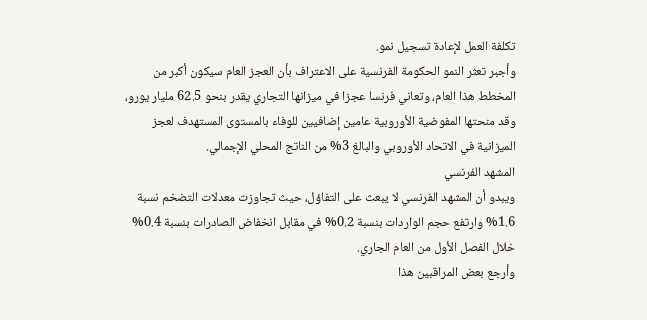تكلفة العمل لإعادة تسجيل نمو.
وأجبر تعثر النمو الحكومة الفرنسية على الاعتراف بأن العجز العام سيكون أكبر من المخطط هذا العام، وتعاني فرنسا عجزا في ميزانها التجاري يقدر بنحو 62.5 مليار يورو، وقد منحتها المفوضية الأوروبية عامين إضافيين للوفاء بالمستوى المستهدف لعجز الميزانية في الاتحاد الأوروبي والبالغ 3% من الناتج المحلي الإجمالي.
المشهد الفرنسي
ويبدو أن المشهد الفرنسي لا يبعث على التفاؤل، حيث تجاوزت معدلات التضخم نسبة 1.6% وارتفع حجم الواردات بنسبة 0.2% في مقابل انخفاض الصادرات بنسبة 0.4% خلال الفصل الأول من العام الجاري.
وأرجع بعض المراقبين هذا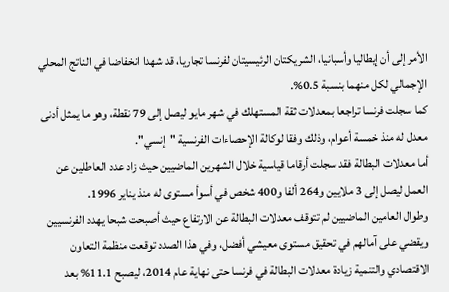الأمر إلى أن إيطاليا وأسبانيا، الشريكتان الرئيسيتان لفرنسا تجاريا، قد شهدا انخفاضا في الناتج المحلي الإجمالي لكل منهما بنسبة 0.5%.
كما سجلت فرنسا تراجعا بمعدلات ثقة المستهلك في شهر مايو ليصل إلى 79 نقطة، وهو ما يمثل أدنى معدل له منذ خمسة أعوام، وذلك وفقا لوكالة الإحصاءات الفرنسية "إنسي".
أما معدلات البطالة فقد سجلت أرقاما قياسية خلال الشهرين الماضيين حيث زاد عدد العاطلين عن العمل ليصل إلى 3 ملايين و264 ألفا و400 شخص في أسوأ مستوى له منذ يناير 1996.
وطوال العامين الماضيين لم تتوقف معدلات البطالة عن الارتفاع حيث أصبحت شبحا يهدد الفرنسيين ويقضي على آمالهم في تحقيق مستوى معيشي أفضل، وفي هذا الصدد توقعت منظمة التعاون الاقتصادي والتنمية زيادة معدلات البطالة في فرنسا حتى نهاية عام 2014، ليصبح 11.1% بعد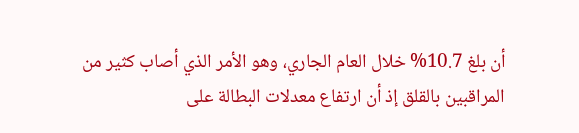أن بلغ 10.7% خلال العام الجاري، وهو الأمر الذي أصاب كثير من المراقبين بالقلق إذ أن ارتفاع معدلات البطالة على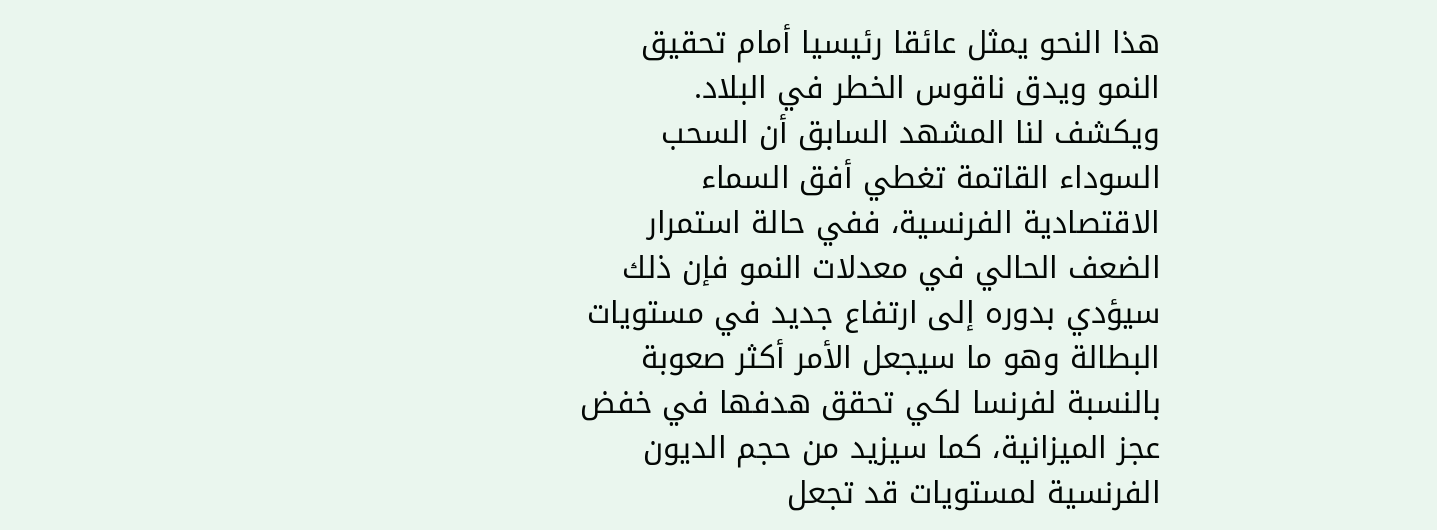هذا النحو يمثل عائقا رئيسيا أمام تحقيق النمو ويدق ناقوس الخطر في البلاد.
ويكشف لنا المشهد السابق أن السحب السوداء القاتمة تغطي أفق السماء الاقتصادية الفرنسية، ففي حالة استمرار الضعف الحالي في معدلات النمو فإن ذلك سيؤدي بدوره إلى ارتفاع جديد في مستويات البطالة وهو ما سيجعل الأمر أكثر صعوبة بالنسبة لفرنسا لكي تحقق هدفها في خفض عجز الميزانية، كما سيزيد من حجم الديون الفرنسية لمستويات قد تجعل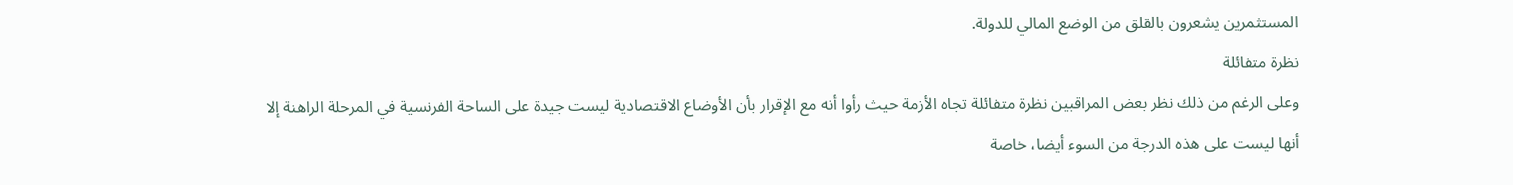المستثمرين يشعرون بالقلق من الوضع المالي للدولة.
نظرة متفائلة
وعلى الرغم من ذلك نظر بعض المراقبين نظرة متفائلة تجاه الأزمة حيث رأوا أنه مع الإقرار بأن الأوضاع الاقتصادية ليست جيدة على الساحة الفرنسية في المرحلة الراهنة إلا أنها ليست على هذه الدرجة من السوء أيضا، خاصة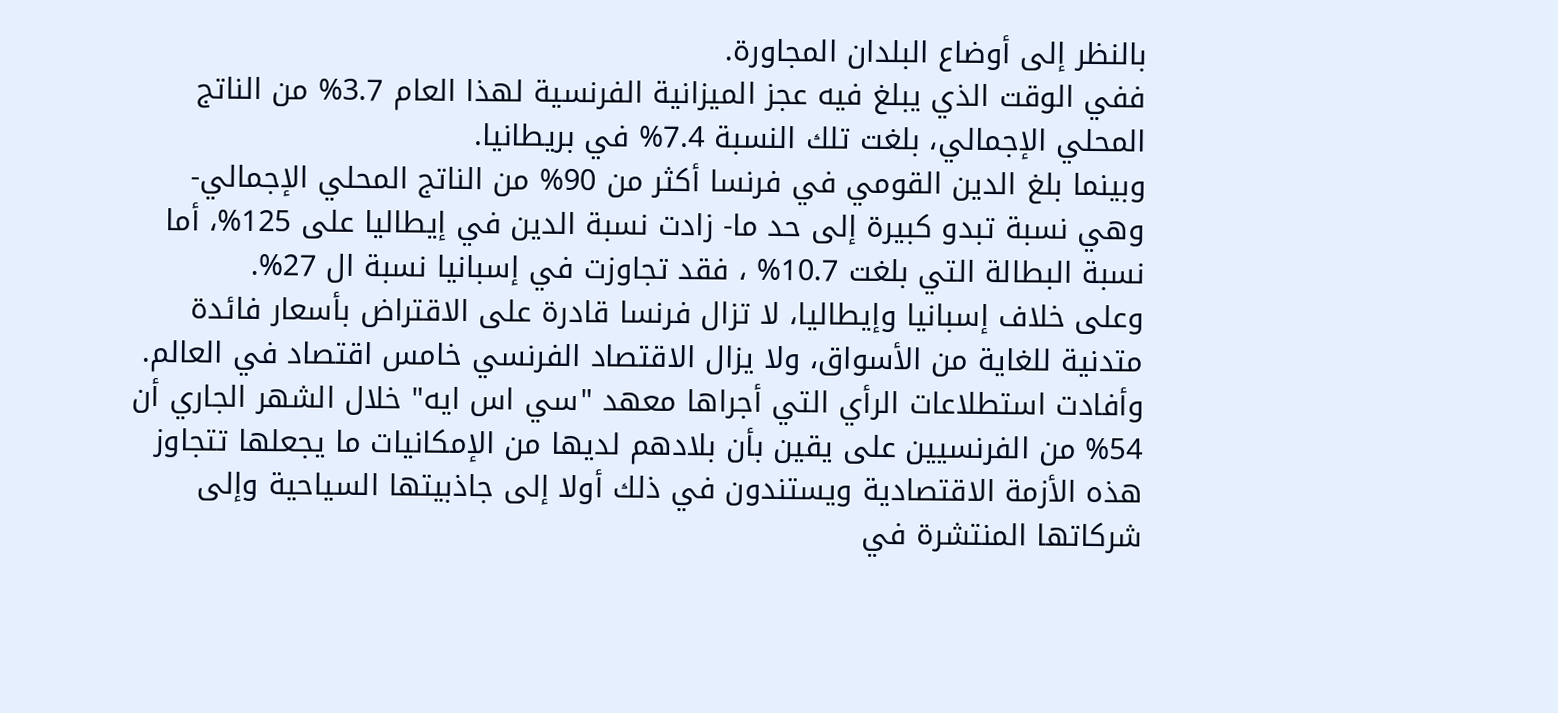بالنظر إلى أوضاع البلدان المجاورة.
ففي الوقت الذي يبلغ فيه عجز الميزانية الفرنسية لهذا العام 3.7% من الناتج المحلي الإجمالي، بلغت تلك النسبة 7.4% في بريطانيا.
وبينما بلغ الدين القومي في فرنسا أكثر من 90% من الناتج المحلي الإجمالي- وهي نسبة تبدو كبيرة إلى حد ما- زادت نسبة الدين في إيطاليا على 125%، أما نسبة البطالة التي بلغت 10.7% ، فقد تجاوزت في إسبانيا نسبة ال 27%.
وعلى خلاف إسبانيا وإيطاليا، لا تزال فرنسا قادرة على الاقتراض بأسعار فائدة متدنية للغاية من الأسواق، ولا يزال الاقتصاد الفرنسي خامس اقتصاد في العالم.
وأفادت استطلاعات الرأي التي أجراها معهد "سي اس ايه" خلال الشهر الجاري أن 54% من الفرنسيين على يقين بأن بلادهم لديها من الإمكانيات ما يجعلها تتجاوز هذه الأزمة الاقتصادية ويستندون في ذلك أولا إلى جاذبيتها السياحية وإلى شركاتها المنتشرة في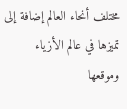مختلف أنحاء العالم إضافة إلى تميزها في عالم الأزياء وموقعها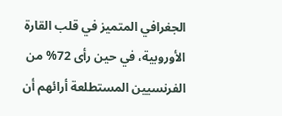الجغرافي المتميز في قلب القارة الأوروبية، في حين رأى 72% من الفرنسيين المستطلعة أرائهم أن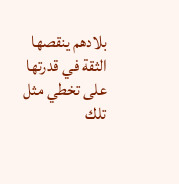بلادهم ينقصها الثقة في قدرتها على تخطي مثل تلك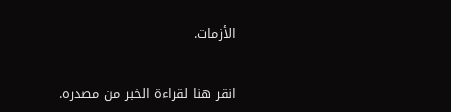الأزمات.


انقر هنا لقراءة الخبر من مصدره.